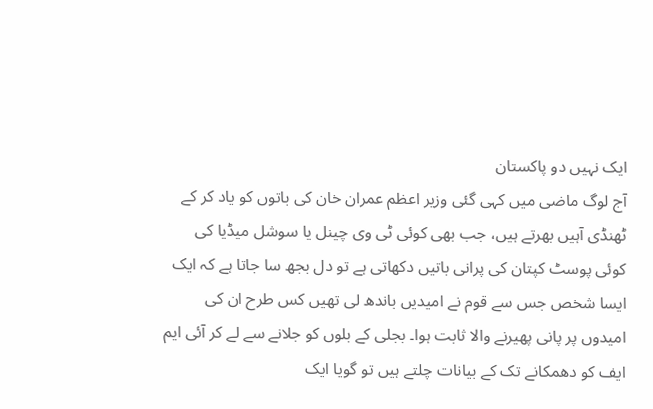ایک نہیں دو پاکستان
آج لوگ ماضی میں کہی گئی وزیر اعظم عمران خان کی باتوں کو یاد کر کے ٹھنڈی آہیں بھرتے ہیں، جب بھی کوئی ٹی وی چینل یا سوشل میڈیا کی کوئی پوسٹ کپتان کی پرانی باتیں دکھاتی ہے تو دل بجھ سا جاتا ہے کہ ایک ایسا شخص جس سے قوم نے امیدیں باندھ لی تھیں کس طرح ان کی امیدوں پر پانی پھیرنے والا ثابت ہوا۔ بجلی کے بلوں کو جلانے سے لے کر آئی ایم ایف کو دھمکانے تک کے بیانات چلتے ہیں تو گویا ایک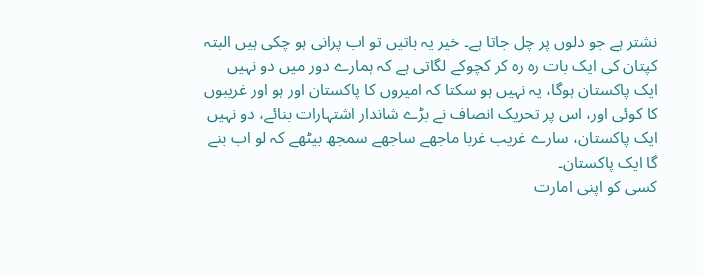نشتر ہے جو دلوں پر چل جاتا ہے۔ خیر یہ باتیں تو اب پرانی ہو چکی ہیں البتہ کپتان کی ایک بات رہ رہ کر کچوکے لگاتی ہے کہ ہمارے دور میں دو نہیں ایک پاکستان ہوگا، یہ نہیں ہو سکتا کہ امیروں کا پاکستان اور ہو اور غریبوں کا کوئی اور، اس پر تحریک انصاف نے بڑے شاندار اشتہارات بنائے، دو نہیں ایک پاکستان، سارے غریب غربا ماجھے ساجھے سمجھ بیٹھے کہ لو اب بنے گا ایک پاکستان۔
کسی کو اپنی امارت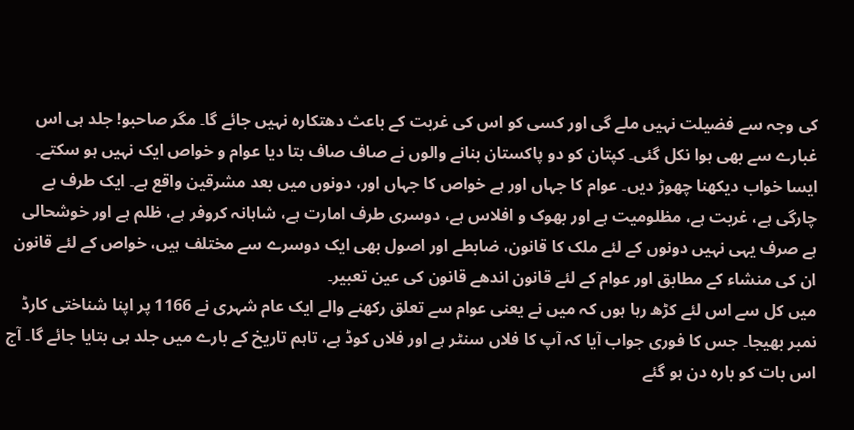کی وجہ سے فضیلت نہیں ملے گی اور کسی کو اس کی غربت کے باعث دھتکارہ نہیں جائے گا۔ مگر صاحبو! جلد ہی اس غبارے سے بھی ہوا نکل گئی۔ کپتان کو دو پاکستان بنانے والوں نے صاف صاف بتا دیا عوام و خواص ایک نہیں ہو سکتے۔ ایسا خواب دیکھنا چھوڑ دیں۔ عوام کا جہاں اور ہے خواص کا جہاں اور، دونوں میں بعد مشرقین واقع ہے۔ ایک طرف بے چارگی ہے، غربت ہے، مظلومیت ہے اور بھوک و افلاس ہے، دوسری طرف امارت ہے، شاہانہ کروفر ہے، ظلم ہے اور خوشحالی ہے صرف یہی نہیں دونوں کے لئے ملک کا قانون، ضابطے اور اصول بھی ایک دوسرے سے مختلف ہیں، خواص کے لئے قانون ان کی منشاء کے مطابق اور عوام کے لئے قانون اندھے قانون کی عین تعبیر۔
میں کل سے اس لئے کڑھ رہا ہوں کہ میں نے یعنی عوام سے تعلق رکھنے والے ایک عام شہری نے 1166 پر اپنا شناختی کارڈ نمبر بھیجا۔ جس کا فوری جواب آیا کہ آپ کا فلاں سنٹر ہے اور فلاں کوڈ ہے، تاہم تاریخ کے بارے میں جلد ہی بتایا جائے گا۔ آج اس بات کو بارہ دن ہو گئے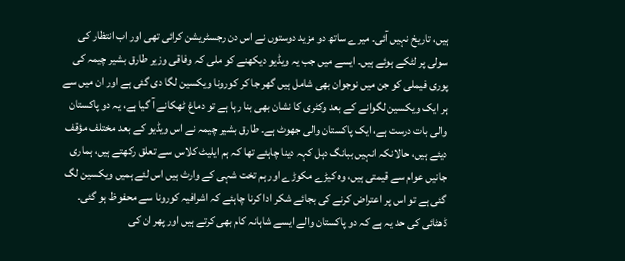ہیں، تاریخ نہیں آئی۔ میرے ساتھ دو مزید دوستوں نے اس دن رجسٹریشن کرائی تھی اور اب انتظار کی سولی پر لٹکے ہوئے ہیں۔ ایسے میں جب یہ ویڈیو دیکھنے کو ملی کہ وفاقی وزیر طارق بشیر چیمہ کی پوری فیملی کو جن میں نوجوان بھی شامل ہیں گھر جا کر کورونا ویکسین لگا دی گئی ہے اور ان میں سے ہر ایک ویکسین لگوانے کے بعد وکٹری کا نشان بھی بنا رہا ہے تو دماغ ٹھکانے آ گیا ہے، یہ دو پاکستان والی بات درست ہے، ایک پاکستان والی جھوٹ ہے۔ طارق بشیر چیمہ نے اس ویڈیو کے بعد مختلف مؤقف دیئے ہیں، حالانکہ انہیں ببانگ دہل کہہ دینا چاہئے تھا کہ ہم ایلیٹ کلاس سے تعلق رکھتے ہیں، ہماری جانیں عوام سے قیمتی ہیں، وہ کیڑے مکوڑے اور ہم تخت شہی کے وارث ہیں اس لئے ہمیں ویکسین لگ گئی ہے تو اس پر اعتراض کرنے کی بجائے شکر ادا کرنا چاہئے کہ اشرافیہ کورونا سے محفوظ ہو گئی۔ ڈھٹائی کی حد یہ ہے کہ دو پاکستان والے ایسے شاہانہ کام بھی کرتے ہیں اور پھر ان کی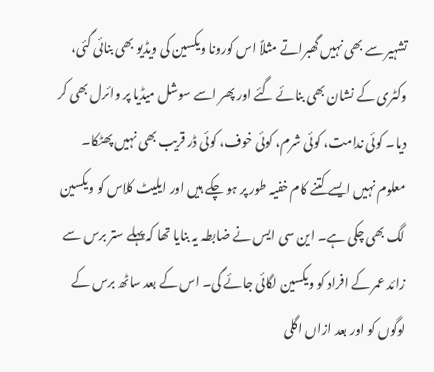تشہیر سے بھی نہیں گھبراتے مثلاً اس کورونا ویکسین کی ویڈیو بھی بنائی گئی، وکٹری کے نشان بھی بنائے گئے اور پھر اسے سوشل میڈیا پر وائرل بھی کر دیا۔ کوئی ندامت، کوئی شرم، کوئی خوف، کوئی ڈر قریب بھی نہیں پھٹکا۔
معلوم نہیں ایسے کتنے کام خفیہ طور پر ہو چکے ہیں اور ایلیٹ کلاس کو ویکسین لگ بھی چکی ہے۔ این سی ایس نے ضابطہ یہ بنایا تھا کہ پہلے ستر برس سے زائد عمر کے افراد کو ویکسین لگائی جائے گی۔ اس کے بعد ساٹھ برس کے لوگوں کو اور بعد ازاں اگلی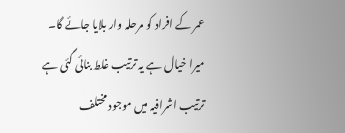عمر کے افراد کو مرحلہ وار بلایا جائے گا۔ میرا خیال ہے یہ ترتیب غلط بنائی گئی ہے ترتیب اشرافیہ میں موجود مختلف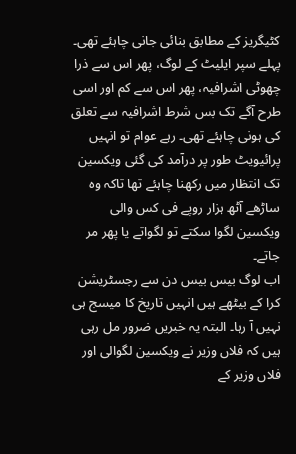کٹیگریز کے مطابق بنائی جانی چاہئے تھی۔ پہلے سپر ایلیٹ کے لوگ، پھر اس سے ذرا چھوٹی اشرافیہ، پھر اس سے کم اور اسی طرح آگے تک بس شرط اشرافیہ سے تعلق کی ہونی چاہئے تھی۔ رہے عوام تو انہیں پرائیویٹ طور پر درآمد کی گئی ویکسین تک انتظار میں رکھنا چاہئے تھا تاکہ وہ ساڑھے آٹھ ہزار روپے فی کس والی ویکسین لگوا سکتے تو لگواتے یا پھر مر جاتے۔
اب لوگ بیس بیس دن سے رجسٹریشن کرا کے بیٹھے ہیں انہیں تاریخ کا میسج ہی نہیں آ رہا۔ البتہ یہ خبریں ضرور مل رہی ہیں کہ فلاں وزیر نے ویکسین لگوالی اور فلاں وزیر کے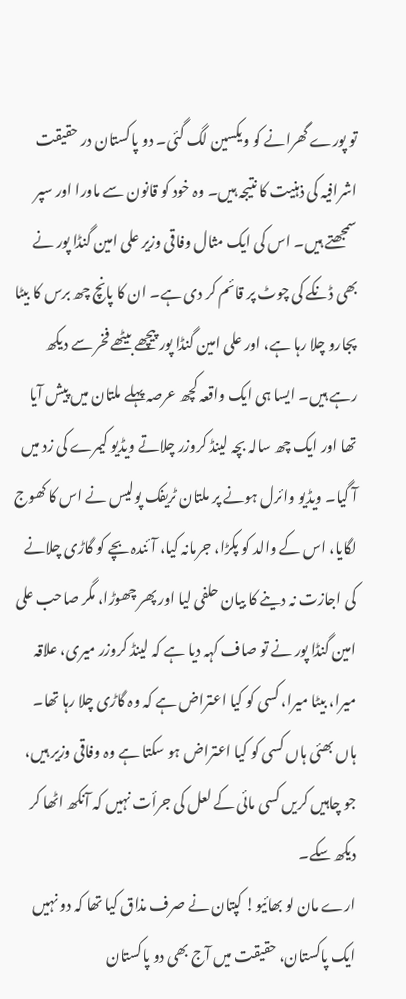تو پورے گھرانے کو ویکسین لگ گئی۔ دو پاکستان در حقیقت اشرافیہ کی ذہنیت کا نتیجہ ہیں۔ وہ خود کو قانون سے ماورا اور سپر سمجھتے ہیں۔ اس کی ایک مثال وفاقی وزیر علی امین گنڈا پور نے بھی ڈنکے کی چوٹ پر قائم کر دی ہے۔ ان کا پانچ چھ برس کا بیٹا پجارو چلا رہا ہے، اور علی امین گنڈا پور پیچھے بیٹھے فخر سے دیکھ رہے ہیں۔ ایسا ہی ایک واقعہ کچھ عرصہ پہلے ملتان میں پیش آیا تھا اور ایک چھ سالہ بچہ لینڈ کروزر چلاتے ویڈیو کیمرے کی زد میں آ گیا۔ ویڈیو وائرل ہونے پر ملتان ٹریفک پولیس نے اس کا کھوج لگایا، اس کے والد کو پکڑا، جرمانہ کیا، آئندہ بچے کو گاڑی چلانے کی اجازت نہ دینے کا بیان حلفی لیا اور پھر چھوڑا، مگر صاحب علی امین گنڈا پور نے تو صاف کہہ دیا ہے کہ لینڈ کروزر میری، علاقہ میرا، بیٹا میرا، کسی کو کیا اعتراض ہے کہ وہ گاڑی چلا رہا تھا۔ ہاں بھئی ہاں کسی کو کیا اعتراض ہو سکتا ہے وہ وفاقی وزیر ہیں، جو چاہیں کریں کسی مائی کے لعل کی جرأت نہیں کہ آنکھ اٹھا کر دیکھ سکے۔
ارے مان لو بھائیو! کپتان نے صرف مذاق کیا تھا کہ دو نہیں ایک پاکستان، حقیقت میں آج بھی دو پاکستان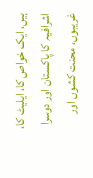ہیں، ایک خواص کا، ایلیٹ کا، اشرافیہ کا پاکستان اور دوسرا غریبوں، محنت کشوں اور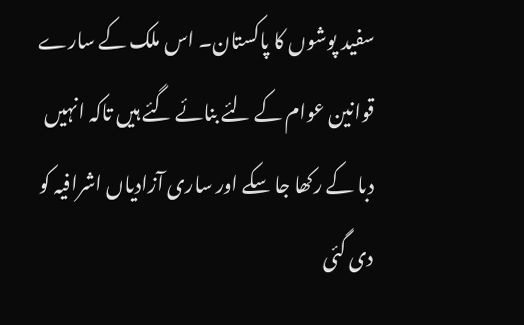سفید پوشوں کا پاکستان۔ اس ملک کے سارے قوانین عوام کے لئے بنائے گئے ہیں تاکہ انہیں دبا کے رکھا جا سکے اور ساری آزادیاں اشرافیہ کو دی گئی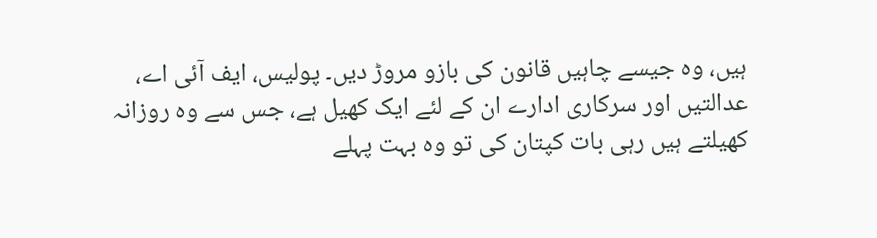ہیں، وہ جیسے چاہیں قانون کی بازو مروڑ دیں۔ پولیس، ایف آئی اے، عدالتیں اور سرکاری ادارے ان کے لئے ایک کھیل ہے، جس سے وہ روزانہ کھیلتے ہیں رہی بات کپتان کی تو وہ بہت پہلے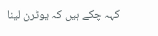کہہ چکے ہیں کہ یوٹرن لینا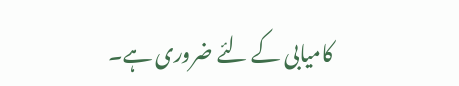کامیابی کے لئے ضروری ہے۔